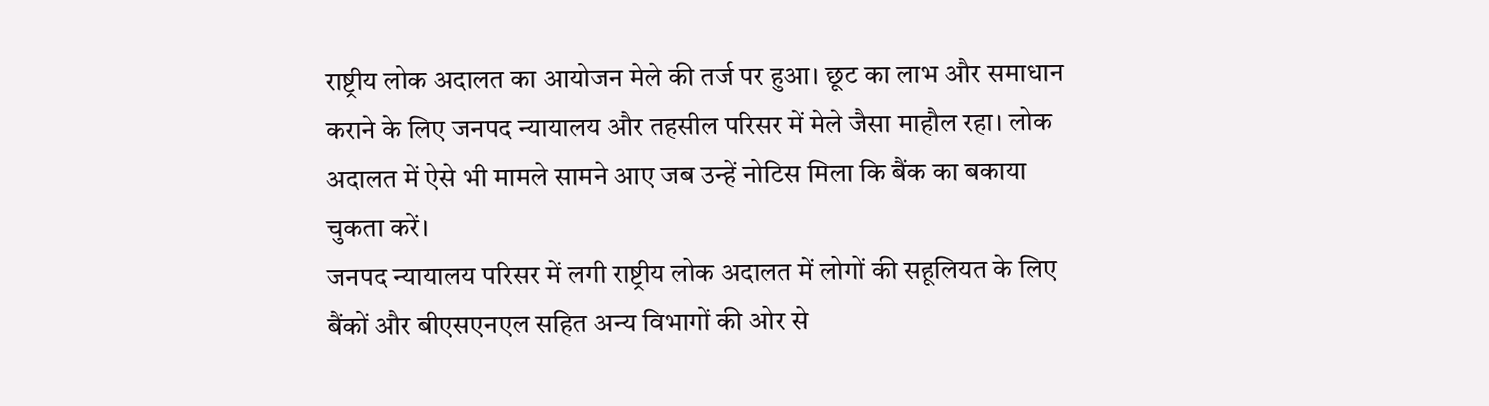राष्ट्रीय लोक अदालत का आयोजन मेले की तर्ज पर हुआ। छूट का लाभ और समाधान कराने के लिए जनपद न्यायालय और तहसील परिसर में मेले जैसा माहौल रहा। लोक अदालत में ऐसे भी मामले सामने आए जब उन्हें नोटिस मिला कि बैंक का बकाया चुकता करें।
जनपद न्यायालय परिसर में लगी राष्ट्रीय लोक अदालत में लोगों की सहूलियत के लिए बैंकों और बीएसएनएल सहित अन्य विभागों की ओर से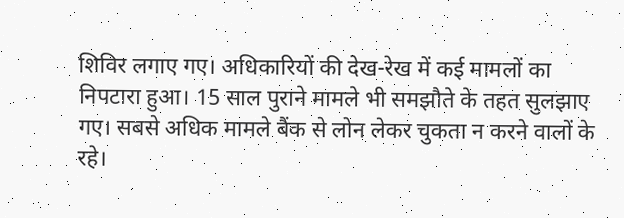शिविर लगाए गए। अधिकारियों की देख-रेख में कई मामलों का निपटारा हुआ। 15 साल पुराने मामले भी समझौते के तहत सुलझाए गए। सबसे अधिक मामले बैंक से लोन लेकर चुकता न करने वालों के रहे।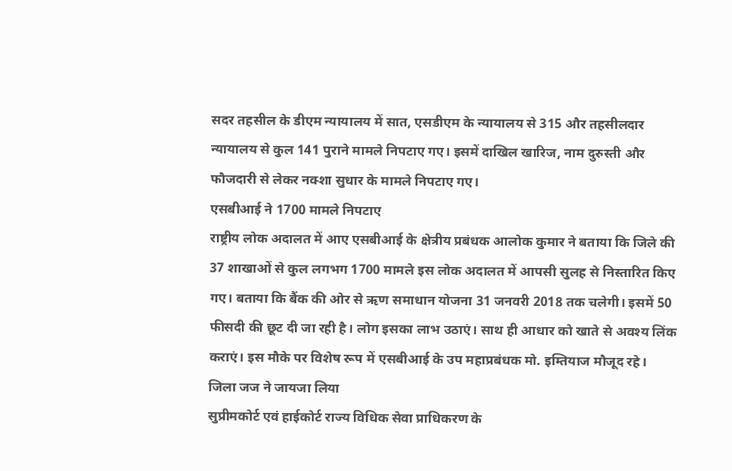सदर तहसील के डीएम न्यायालय में सात, एसडीएम के न्यायालय से 315 और तहसीलदार न्यायालय से कुल 141 पुराने मामले निपटाए गए। इसमें दाखिल खारिज, नाम दुरुस्ती और फौजदारी से लेकर नक्शा सुधार के मामले निपटाए गए।
एसबीआई ने 1700 मामले निपटाए
राष्ट्रीय लोक अदालत में आए एसबीआई के क्षेत्रीय प्रबंधक आलोक कुमार ने बताया कि जिले की 37 शाखाओं से कुल लगभग 1700 मामले इस लोक अदालत में आपसी सुलह से निस्तारित किए गए। बताया कि बैंक की ओर से ऋण समाधान योजना 31 जनवरी 2018 तक चलेगी। इसमें 50 फीसदी की छूट दी जा रही है। लोग इसका लाभ उठाएं। साथ ही आधार को खाते से अवश्य लिंक कराएं। इस मौके पर विशेष रूप में एसबीआई के उप महाप्रबंधक मो. इम्तियाज मौजूद रहे।
जिला जज ने जायजा लिया
सुप्रीमकोर्ट एवं हाईकोर्ट राज्य विधिक सेवा प्राधिकरण के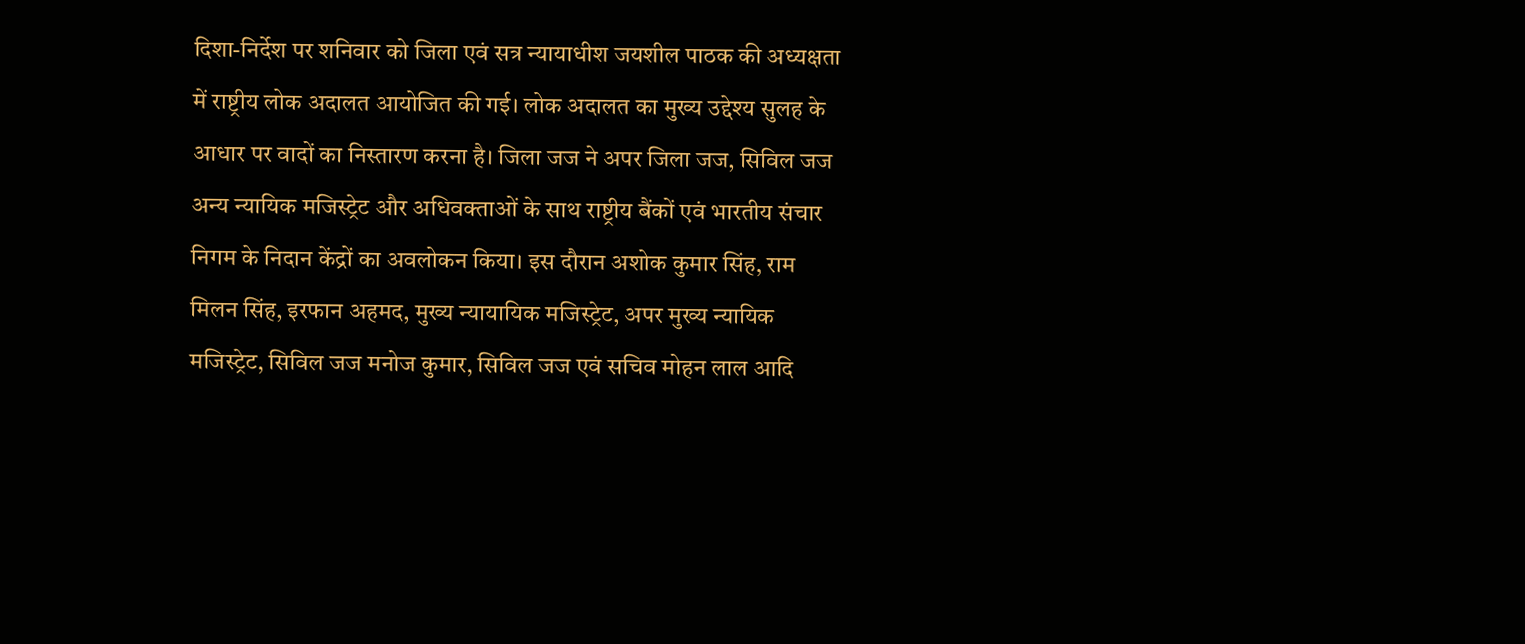दिशा-निर्देश पर शनिवार को जिला एवं सत्र न्यायाधीश जयशील पाठक की अध्यक्षता में राष्ट्रीय लोक अदालत आयोजित की गई। लोक अदालत का मुख्य उद्देश्य सुलह के आधार पर वादों का निस्तारण करना है। जिला जज ने अपर जिला जज, सिविल जज अन्य न्यायिक मजिस्ट्रेट और अधिवक्ताओं के साथ राष्ट्रीय बैंकों एवं भारतीय संचार निगम के निदान केंद्रों का अवलोकन किया। इस दौरान अशोक कुमार सिंह, राम मिलन सिंह, इरफान अहमद, मुख्य न्यायायिक मजिस्ट्रेट, अपर मुख्य न्यायिक मजिस्ट्रेट, सिविल जज मनोज कुमार, सिविल जज एवं सचिव मोहन लाल आदि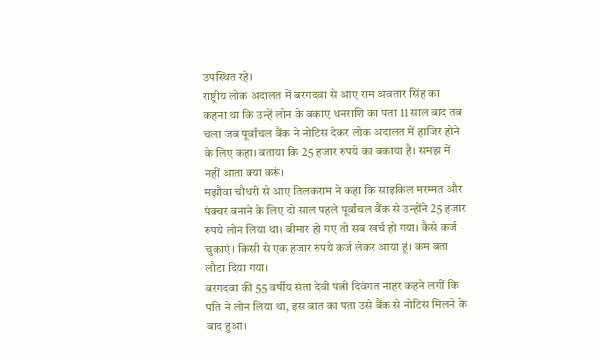उपस्थित रहे।
राष्ट्रीय लोक अदालत में बरगदवा से आए राम अवतार सिंह का कहना था कि उन्हें लोन के बकाए धनराशि का पता 11 साल बाद तब चला जब पूर्वांचल बैंक ने नोटिस देकर लोक अदालत में हाजिर होने के लिए कहा। बताया कि 25 हजार रुपये का बकाया है। समझ में नहीं आता क्या करूं।
मझौवा चौधरी से आए तिलकराम ने कहा कि साइकिल मरम्मत और पंक्चर बनाने के लिए दो साल पहले पूर्वांचल बैंक से उन्होंने 25 हजार रुपये लोन लिया था। बीमार हो गए तो सब खर्च हो गया। कैसे कर्ज चुकाएं। किसी से एक हजार रुपये कर्ज लेकर आया हूं। कम बता लौटा दिया गया।
बरगदवा की 55 वर्षीय संता देवी पत्नी दिवंगत नाहर कहने लगीं कि पति ने लोन लिया था, इस बात का पता उसे बैंक से नोटिस मिलने के बाद हुआ।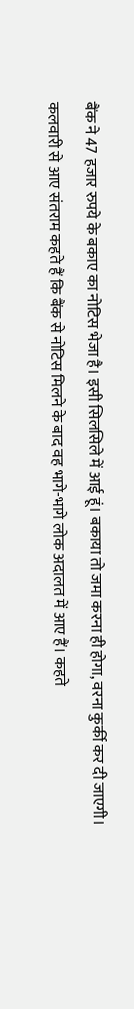बैंक ने 47 हजार रुपये के बकाए का नोटिस भेजा है। इसी सिलसिले में आई हूं। बकाया तो जमा करना ही होगा, वरना कुर्की कर दी जाएगी।
कलवारी से आए संतराम कहते हैं कि बैंक से नोटिस मिलने के बाद वह भागे-भागे लोक अदालत में आए हैं। कहते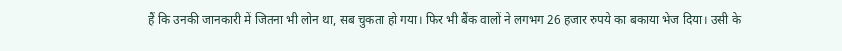हैं कि उनकी जानकारी में जितना भी लोन था, सब चुकता हो गया। फिर भी बैंक वालों ने लगभग 26 हजार रुपये का बकाया भेज दिया। उसी के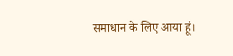समाधान के लिए आया हूं।